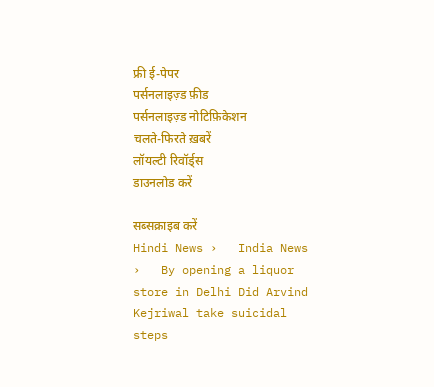फ्री ई-पेपर
पर्सनलाइज़्ड फ़ीड
पर्सनलाइज़्ड नोटिफ़िकेशन
चलते-फिरते ख़बरें
लॉयल्टी रिवॉर्ड्स
डाउनलोड करें

सब्सक्राइब करें
Hindi News ›   India News ›   By opening a liquor store in Delhi Did Arvind Kejriwal take suicidal steps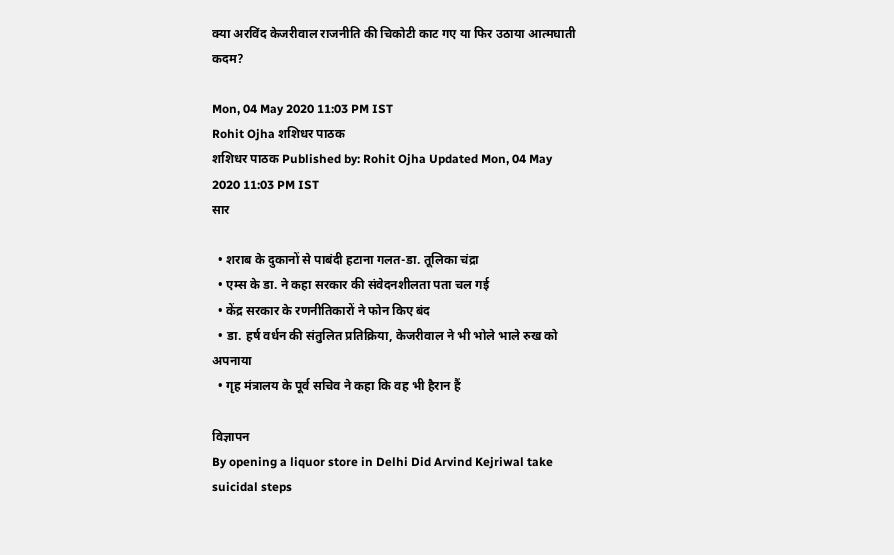क्या अरविंद केजरीवाल राजनीति की चिकोटी काट गए या फिर उठाया आत्मघाती कदम?

Mon, 04 May 2020 11:03 PM IST
Rohit Ojha शशिधर पाठक
शशिधर पाठक Published by: Rohit Ojha Updated Mon, 04 May 2020 11:03 PM IST
सार

  • शराब के दुकानों से पाबंदी हटाना गलत-डा. तूलिका चंद्रा
  • एम्स के डा. ने कहा सरकार की संवेदनशीलता पता चल गई
  • केंद्र सरकार के रणनीतिकारों ने फोन किए बंद
  • डा. हर्ष वर्धन की संतुलित प्रतिक्रिया, केजरीवाल ने भी भोले भाले रुख को अपनाया
  • गृह मंत्रालय के पूर्व सचिव ने कहा कि वह भी हैरान हैं

विज्ञापन
By opening a liquor store in Delhi Did Arvind Kejriwal take suicidal steps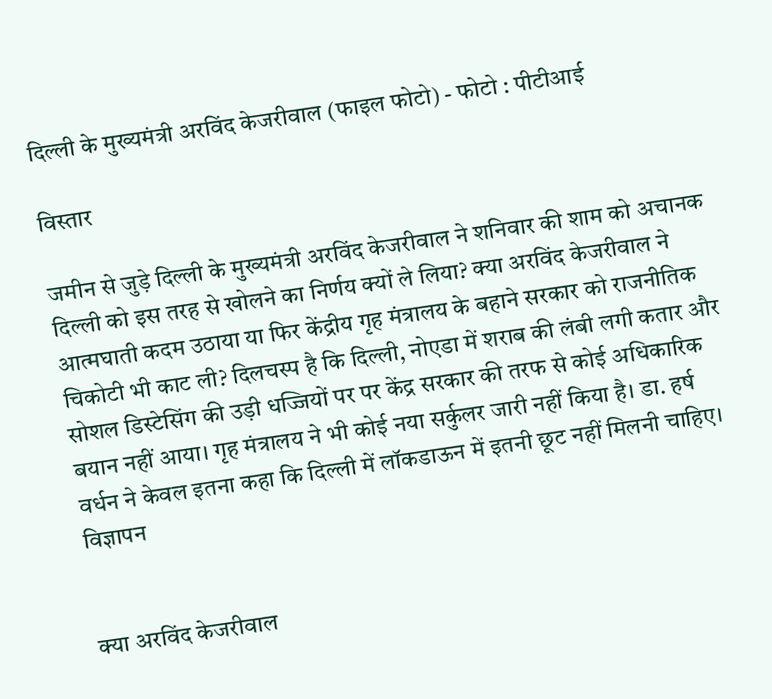दिल्ली के मुख्यमंत्री अरविंद केजरीवाल (फाइल फोटो) - फोटो : पीटीआई

विस्तार

जमीन से जुड़े दिल्ली के मुख्यमंत्री अरविंद केजरीवाल ने शनिवार की शाम को अचानक दिल्ली को इस तरह से खोलने का निर्णय क्यों ले लिया? क्या अरविंद केजरीवाल ने आत्मघाती कदम उठाया या फिर केंद्रीय गृह मंत्रालय के बहाने सरकार को राजनीतिक चिकोटी भी काट ली? दिलचस्प है कि दिल्ली, नोएडा में शराब की लंबी लगी कतार और सोशल डिस्टेसिंग की उड़ी धज्जियों पर पर केंद्र सरकार की तरफ से कोई अधिकारिक बयान नहीं आया। गृह मंत्रालय ने भी कोई नया सर्कुलर जारी नहीं किया है। डा. हर्ष वर्धन ने केवल इतना कहा कि दिल्ली में लॉकडाऊन में इतनी छूट नहीं मिलनी चाहिए।
विज्ञापन


क्या अरविंद केजरीवाल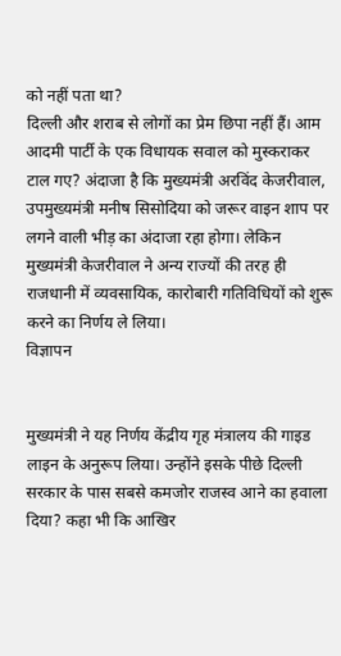को नहीं पता था?
दिल्ली और शराब से लोगों का प्रेम छिपा नहीं हैं। आम आदमी पार्टी के एक विधायक सवाल को मुस्कराकर टाल गए? अंदाजा है कि मुख्यमंत्री अरविंद केजरीवाल, उपमुख्यमंत्री मनीष सिसोदिया को जरूर वाइन शाप पर लगने वाली भीड़ का अंदाजा रहा होगा। लेकिन मुख्यमंत्री केजरीवाल ने अन्य राज्यों की तरह ही राजधानी में व्यवसायिक, कारोबारी गतिविधियों को शुरू करने का निर्णय ले लिया।
विज्ञापन


मुख्यमंत्री ने यह निर्णय केंद्रीय गृह मंत्रालय की गाइड लाइन के अनुरूप लिया। उन्होंने इसके पीछे दिल्ली सरकार के पास सबसे कमजोर राजस्व आने का हवाला दिया? कहा भी कि आखिर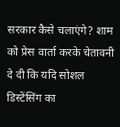सरकार कैसे चलाएंगे? शाम को प्रेस वार्ता करके चेतावनी दे दी कि यदि सोशल डिस्टेंसिंग का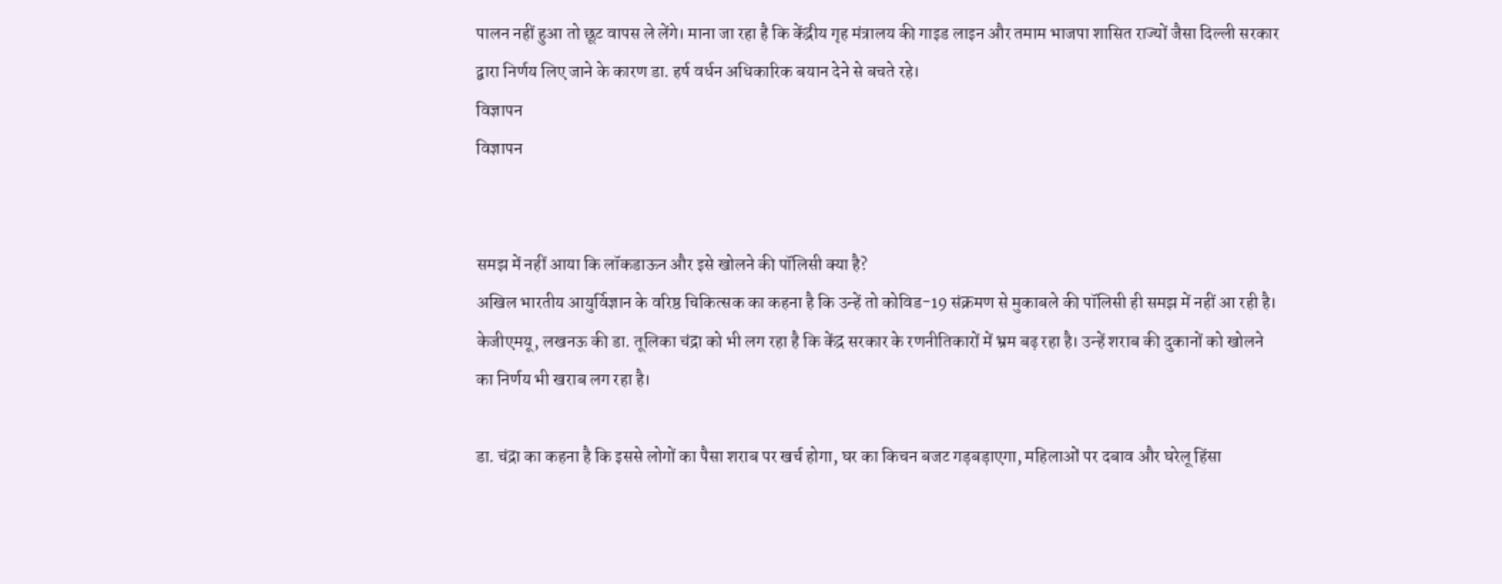पालन नहीं हुआ तो छूट वापस ले लेंगे। माना जा रहा है कि केंद्रीय गृह मंत्रालय की गाइड लाइन और तमाम भाजपा शासित राज्यों जैसा दिल्ली सरकार द्वारा निर्णय लिए जाने के कारण डा. हर्ष वर्धन अधिकारिक बयान देने से बचते रहे।
विज्ञापन
विज्ञापन


समझ में नहीं आया कि लॉकडाऊन और इसे खोलने की पॉलिसी क्या है?
अखिल भारतीय आयुर्विज्ञान के वरिष्ठ चिकित्सक का कहना है कि उन्हें तो कोविड-19 संक्रमण से मुकाबले की पॉलिसी ही समझ में नहीं आ रही है। केजीएमयू, लखनऊ की डा. तूलिका चंद्रा को भी लग रहा है कि केंद्र सरकार के रणनीतिकारों में भ्रम बढ़ रहा है। उन्हें शराब की दुकानों को खोलने का निर्णय भी खराब लग रहा है।

डा. चंद्रा का कहना है कि इससे लोगों का पैसा शराब पर खर्च होगा, घर का किचन बजट गड़बड़ाएगा, महिलाओं पर दबाव और घरेलू हिंसा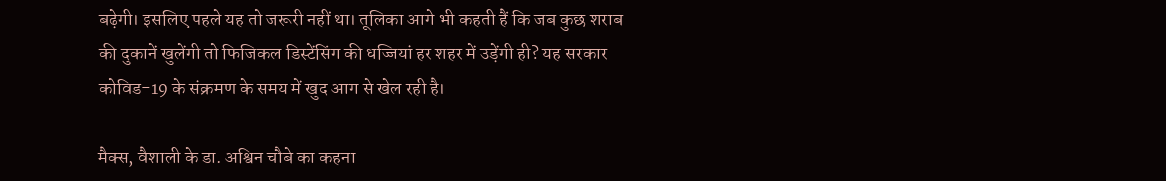बढ़ेगी। इसलिए पहले यह तो जरूरी नहीं था। तूलिका आगे भी कहती हैं कि जब कुछ शराब की दुकानें खुलेंगी तो फिजिकल डिस्टेंसिंग की धज्जियां हर शहर में उड़ेंगी ही? यह सरकार कोविड-19 के संक्रमण के समय में खुद आग से खेल रही है।

मैक्स, वैशाली के डा. अश्विन चौबे का कहना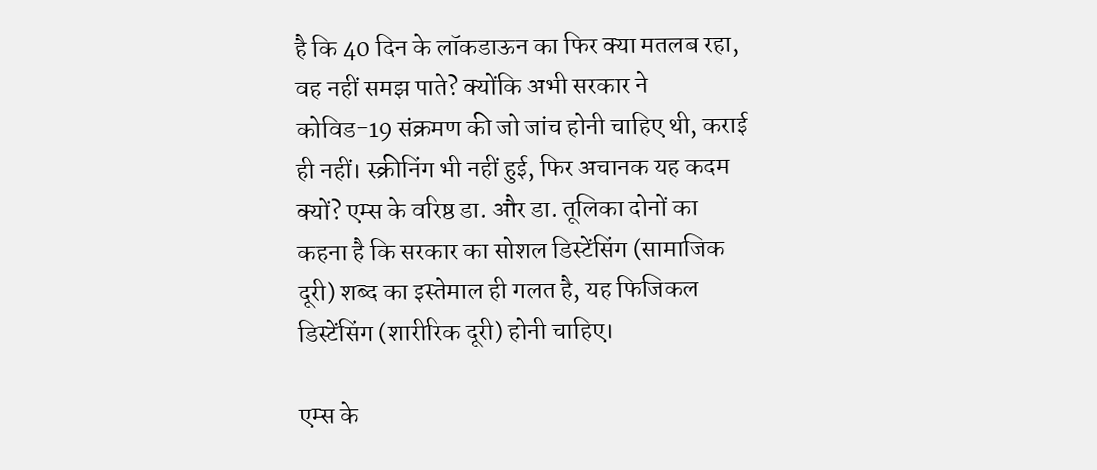है कि 40 दिन के लॉकडाऊन का फिर क्या मतलब रहा, वह नहीं समझ पाते? क्योंकि अभी सरकार ने कोविड-19 संक्रमण की जो जांच होनी चाहिए थी, कराई ही नहीं। स्क्रीनिंग भी नहीं हुई, फिर अचानक यह कदम क्यों? एम्स के वरिष्ठ डा. और डा. तूलिका दोनों का कहना है कि सरकार का सोशल डिस्टेंसिंग (सामाजिक दूरी) शब्द का इस्तेमाल ही गलत है, यह फिजिकल डिस्टेंसिंग (शारीरिक दूरी) होनी चाहिए।

एम्स के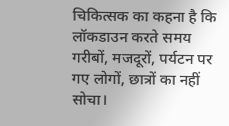चिकित्सक का कहना है कि लॉकडाउन करते समय गरीबों, मजदूरों, पर्यटन पर गए लोगों, छात्रों का नहीं सोचा।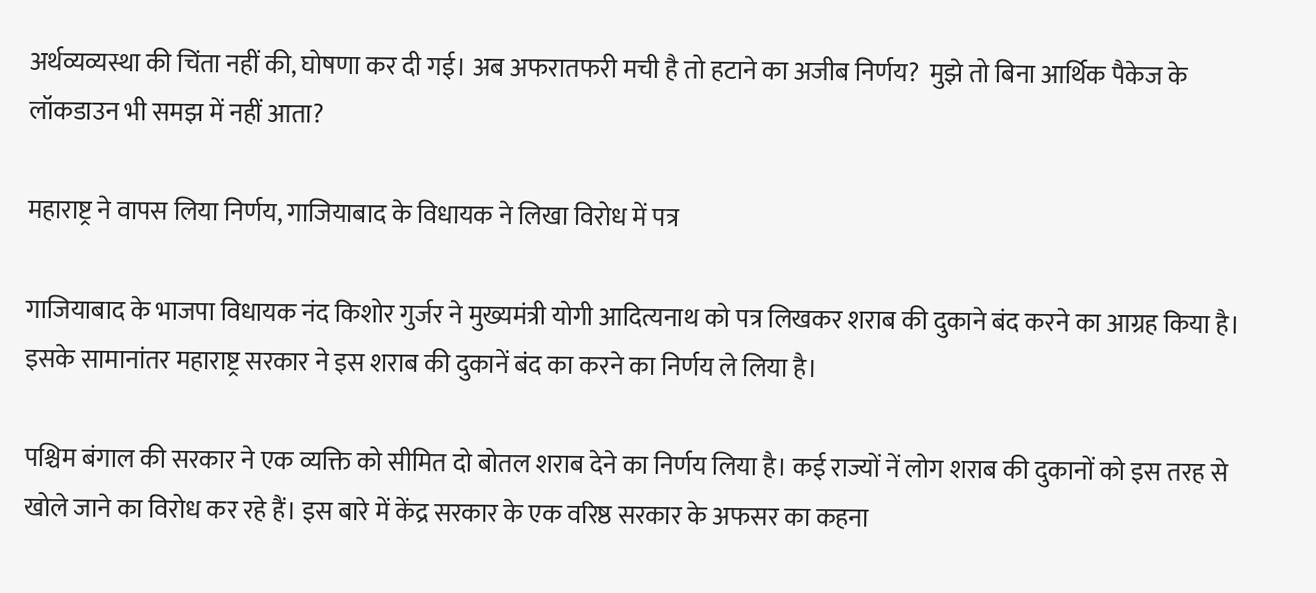अर्थव्यव्यस्था की चिंता नहीं की, घोषणा कर दी गई। अब अफरातफरी मची है तो हटाने का अजीब निर्णय?  मुझे तो बिना आर्थिक पैकेज के लॉकडाउन भी समझ में नहीं आता?

महाराष्ट्र ने वापस लिया निर्णय, गाजियाबाद के विधायक ने लिखा विरोध में पत्र

गाजियाबाद के भाजपा विधायक नंद किशोर गुर्जर ने मुख्यमंत्री योगी आदित्यनाथ को पत्र लिखकर शराब की दुकाने बंद करने का आग्रह किया है। इसके सामानांतर महाराष्ट्र सरकार ने इस शराब की दुकानें बंद का करने का निर्णय ले लिया है।

पश्चिम बंगाल की सरकार ने एक व्यक्ति को सीमित दो बोतल शराब देने का निर्णय लिया है। कई राज्यों नें लोग शराब की दुकानों को इस तरह से खोले जाने का विरोध कर रहे हैं। इस बारे में केंद्र सरकार के एक वरिष्ठ सरकार के अफसर का कहना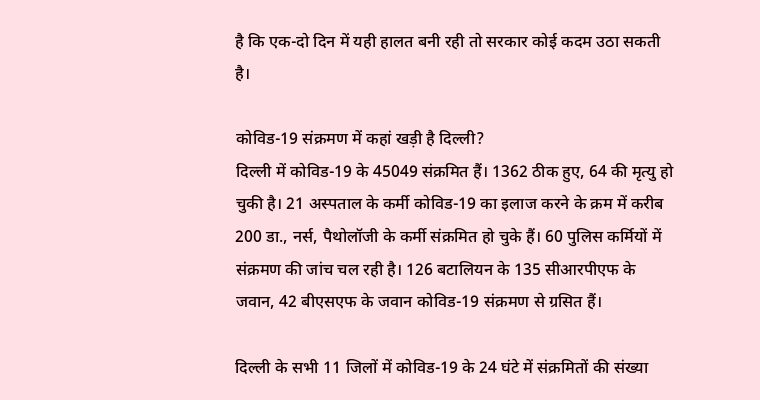है कि एक-दो दिन में यही हालत बनी रही तो सरकार कोई कदम उठा सकती है।

कोविड-19 संक्रमण में कहां खड़ी है दिल्ली?
दिल्ली में कोविड-19 के 45049 संक्रमित हैं। 1362 ठीक हुए, 64 की मृत्यु हो चुकी है। 21 अस्पताल के कर्मी कोविड-19 का इलाज करने के क्रम में करीब 200 डा., नर्स, पैथोलॉजी के कर्मी संक्रमित हो चुके हैं। 60 पुलिस कर्मियों में संक्रमण की जांच चल रही है। 126 बटालियन के 135 सीआरपीएफ के जवान, 42 बीएसएफ के जवान कोविड-19 संक्रमण से ग्रसित हैं।

दिल्ली के सभी 11 जिलों में कोविड-19 के 24 घंटे में संक्रमितों की संख्या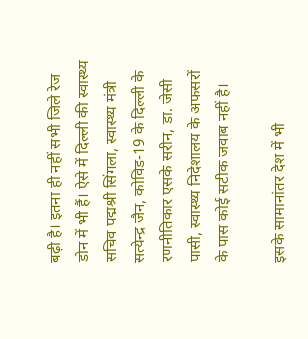बढ़ी है। इतना ही नहीं सभी जिले रेज डोन में भी हैं। ऐसे में दिल्ली की स्वास्थ्य सचिव पद्मश्री सिंगला, स्वास्थ्य मंत्री सत्येन्द्र जैन, कोविड-19 के दिल्ली के रणनीतिकार एसके सरीन, डा. जेसी पासी, स्वास्थ्य निदेशालय के अफसरों के पास कोई सटीक जवाब नहीं है।

इसके सामानांतर देश में भी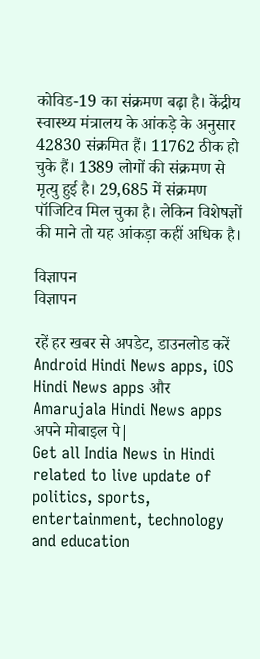कोविड-19 का संक्रमण बढ़ा है। केंद्रीय स्वास्थ्य मंत्रालय के आंकड़े के अनुसार 42830 संक्रमित हैं। 11762 ठीक हो चुके हैं। 1389 लोगों की संक्रमण से मृत्यु हुई है। 29,685 में संक्रमण पॉजिटिव मिल चुका है। लेकिन विशेषज्ञों की माने तो यह आंकड़ा कहीं अधिक है।

विज्ञापन
विज्ञापन

रहें हर खबर से अपडेट, डाउनलोड करें Android Hindi News apps, iOS Hindi News apps और Amarujala Hindi News apps अपने मोबाइल पे|
Get all India News in Hindi related to live update of politics, sports, entertainment, technology and education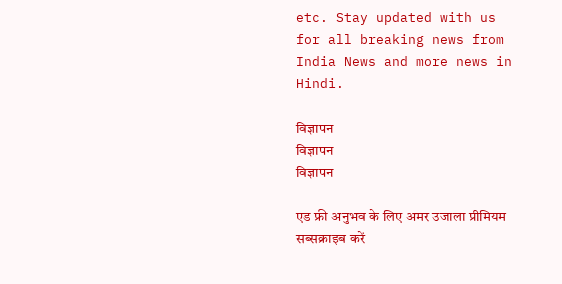etc. Stay updated with us for all breaking news from India News and more news in Hindi.

विज्ञापन
विज्ञापन
विज्ञापन

एड फ्री अनुभव के लिए अमर उजाला प्रीमियम सब्सक्राइब करें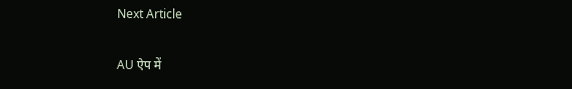Next Article

AU ऐप में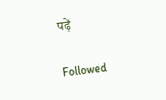पढ़ें

Followed